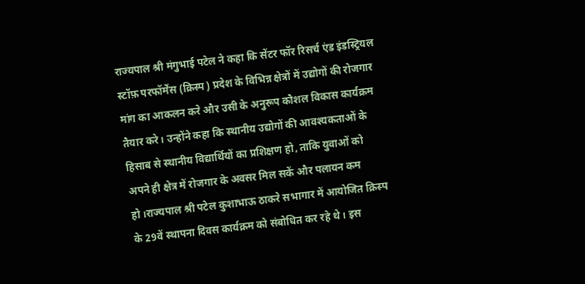राज्यपाल श्री मंगुभाई पटेल ने कहा कि सेंटर फॉर रिसर्च एंड इंडस्ट्रियल स्टॉफ़ परफॉर्मेंस (क्रिस्प) प्रदेश के विभिन्न क्षेत्रों में उद्योगों की रोजगार मांग का आकलन करे और उसी के अनुरूप कौशल विकास कार्यक्रम तैयार करे। उन्होंने कहा कि स्थानीय उद्योगों की आवश्यकताओं के हिसाब से स्थानीय विद्यार्थियों का प्रशिक्षण हो, ताकि युवाओं को अपने ही क्षेत्र में रोजगार के अवसर मिल सकें और पलायन कम हो।राज्यपाल श्री पटेल कुशाभाऊ ठाकरे सभागार में आयोजित क्रिस्प के 29वें स्थापना दिवस कार्यक्रम को संबोधित कर रहे थे। इस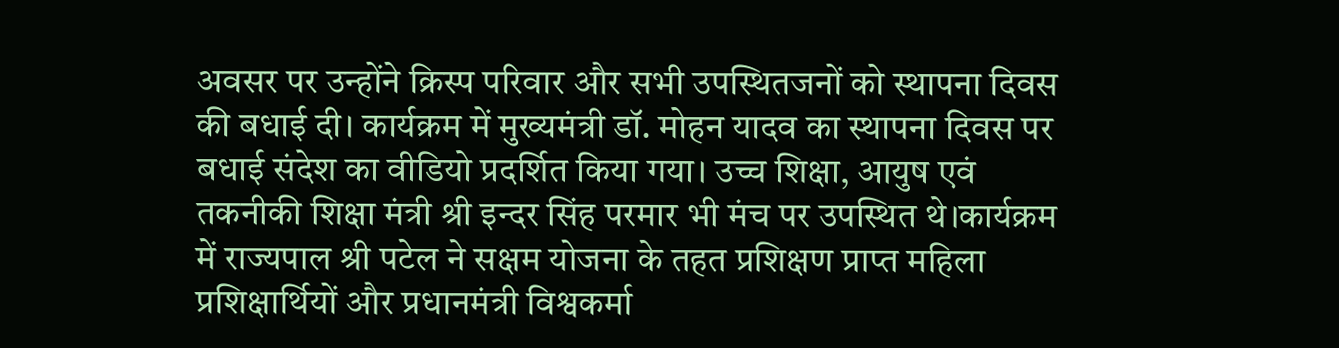अवसर पर उन्होंने क्रिस्प परिवार और सभी उपस्थितजनों को स्थापना दिवस की बधाई दी। कार्यक्रम में मुख्यमंत्री डॉ. मोहन यादव का स्थापना दिवस पर बधाई संदेश का वीडियो प्रदर्शित किया गया। उच्च शिक्षा, आयुष एवं तकनीकी शिक्षा मंत्री श्री इन्दर सिंह परमार भी मंच पर उपस्थित थे।कार्यक्रम में राज्यपाल श्री पटेल ने सक्षम योजना के तहत प्रशिक्षण प्राप्त महिला प्रशिक्षार्थियों और प्रधानमंत्री विश्वकर्मा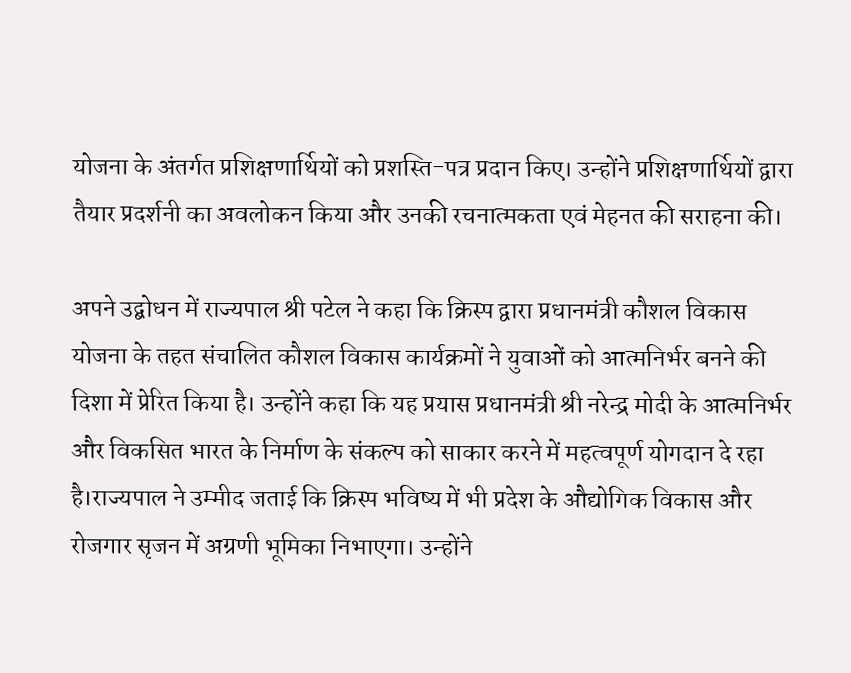योजना के अंतर्गत प्रशिक्षणार्थियों को प्रशस्ति-पत्र प्रदान किए। उन्होंने प्रशिक्षणार्थियों द्वारा तैयार प्रदर्शनी का अवलोकन किया और उनकी रचनात्मकता एवं मेहनत की सराहना की।

अपने उद्बोधन में राज्यपाल श्री पटेल ने कहा कि क्रिस्प द्वारा प्रधानमंत्री कौशल विकास योजना के तहत संचालित कौशल विकास कार्यक्रमों ने युवाओं को आत्मनिर्भर बनने की दिशा में प्रेरित किया है। उन्होंने कहा कि यह प्रयास प्रधानमंत्री श्री नरेन्द्र मोदी के आत्मनिर्भर और विकसित भारत के निर्माण के संकल्प को साकार करने में महत्वपूर्ण योगदान दे रहा है।राज्यपाल ने उम्मीद जताई कि क्रिस्प भविष्य में भी प्रदेश के औद्योगिक विकास और रोजगार सृजन में अग्रणी भूमिका निभाएगा। उन्होंने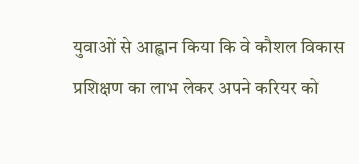युवाओं से आह्वान किया कि वे कौशल विकास प्रशिक्षण का लाभ लेकर अपने करियर को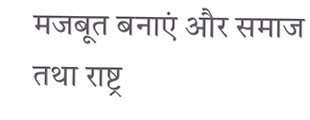मजबूत बनाएं और समाज तथा राष्ट्र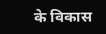के विकास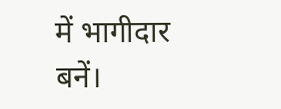में भागीदार बनें।